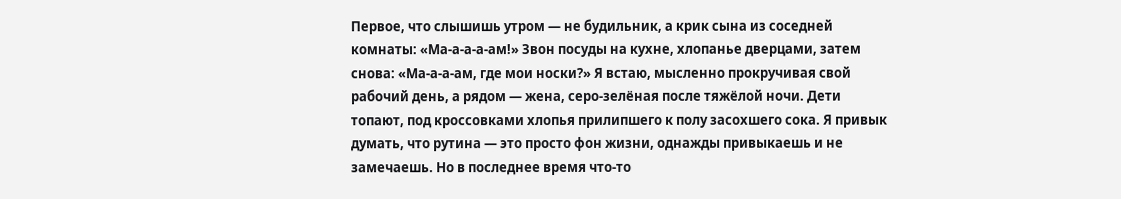Первое, что слышишь утром — не будильник, а крик сына из соседней комнаты: «Ма-а-а-а-ам!» Звон посуды на кухне, хлопанье дверцами, затем снова: «Ма-а-а-ам, где мои носки?» Я встаю, мысленно прокручивая свой рабочий день, а рядом — жена, серо-зелёная после тяжёлой ночи. Дети топают, под кроссовками хлопья прилипшего к полу засохшего сока. Я привык думать, что рутина — это просто фон жизни, однажды привыкаешь и не замечаешь. Но в последнее время что-то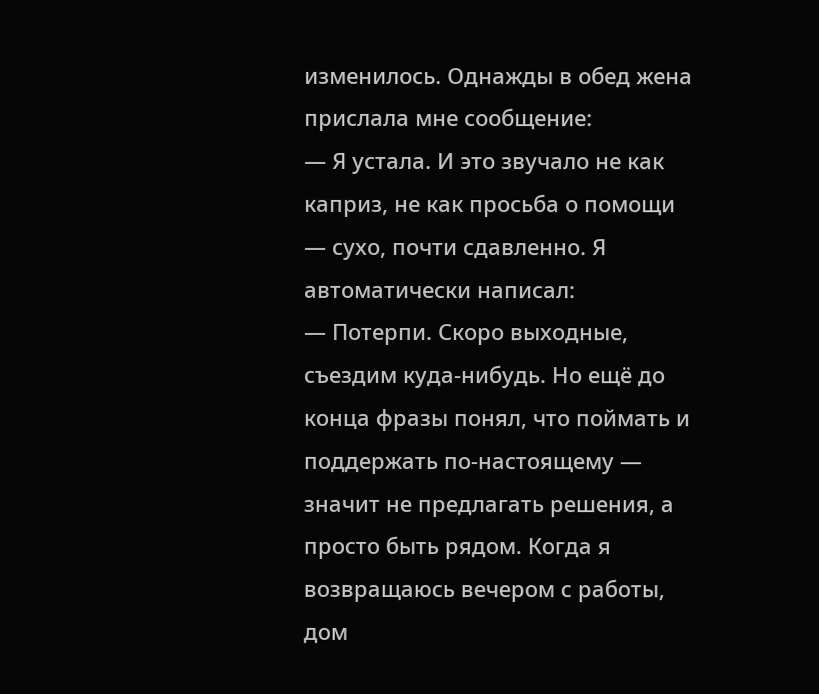изменилось. Однажды в обед жена прислала мне сообщение:
— Я устала. И это звучало не как каприз, не как просьба о помощи — сухо, почти сдавленно. Я автоматически написал:
— Потерпи. Скоро выходные, съездим куда-нибудь. Но ещё до конца фразы понял, что поймать и поддержать по-настоящему — значит не предлагать решения, а просто быть рядом. Когда я возвращаюсь вечером с работы, дом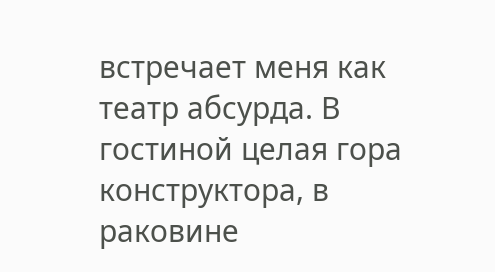встречает меня как театр абсурда. В гостиной целая гора конструктора, в раковине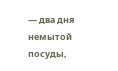— два дня немытой посуды,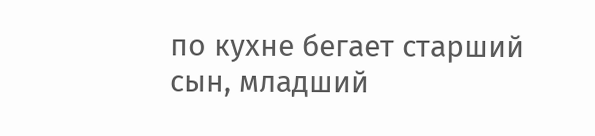по кухне бегает старший сын, младший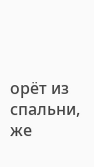орёт из спальни, же